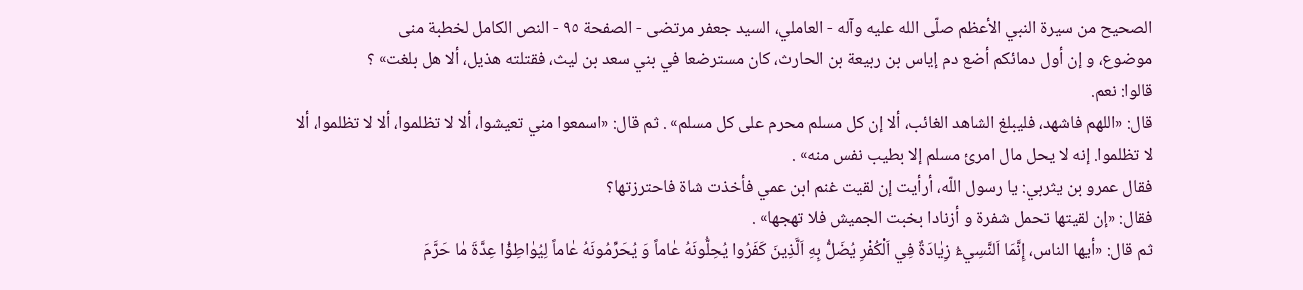الصحيح من سيرة النبي الأعظم صلّى الله عليه وآله - العاملي، السيد جعفر مرتضى - الصفحة ٩٥ - النص الكامل لخطبة منى
موضوع، و إن أول دمائكم أضع دم إياس بن ربيعة بن الحارث، كان مسترضعا في بني سعد بن ليث، فقتلته هذيل، ألا هل بلغت» ؟
قالوا: نعم.
قال: «اللهم فاشهد، فليبلغ الشاهد الغائب، ألا إن كل مسلم محرم على كل مسلم» . ثم قال: «اسمعوا مني تعيشوا، ألا لا تظلموا، ألا لا تظلموا، ألا لا تظلموا. إنه لا يحل مال امرئ مسلم إلا بطيب نفس منه» .
فقال عمرو بن يثربي: يا رسول اللّه، أرأيت إن لقيت غنم ابن عمي فأخذت شاة فاحترزتها؟
فقال: «إن لقيتها تحمل شفرة و أزنادا بخبت الجميش فلا تهجها» .
ثم قال: «أيها الناس، إِنَّمَا اَلنَّسِيءُ زِيٰادَةٌ فِي اَلْكُفْرِ يُضَلُّ بِهِ اَلَّذِينَ كَفَرُوا يُحِلُّونَهُ عٰاماً وَ يُحَرِّمُونَهُ عٰاماً لِيُوٰاطِؤُا عِدَّةَ مٰا حَرَّمَ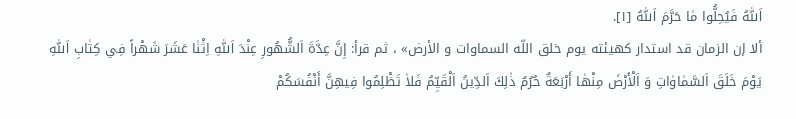اَللّٰهُ فَيُحِلُّوا مٰا حَرَّمَ اَللّٰهُ [١].
ألا إن الزمان قد استدار كهيئته يوم خلق اللّه السماوات و الأرض» ، ثم قرأ: إِنَّ عِدَّةَ اَلشُّهُورِ عِنْدَ اَللّٰهِ اِثْنٰا عَشَرَ شَهْراً فِي كِتٰابِ اَللّٰهِ يَوْمَ خَلَقَ اَلسَّمٰاوٰاتِ وَ اَلْأَرْضَ مِنْهٰا أَرْبَعَةٌ حُرُمٌ ذٰلِكَ اَلدِّينُ اَلْقَيِّمُ فَلاٰ تَظْلِمُوا فِيهِنَّ أَنْفُسَكُمْ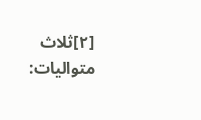[٢]ثلاث متواليات: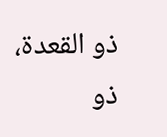ذو القعدة، ذو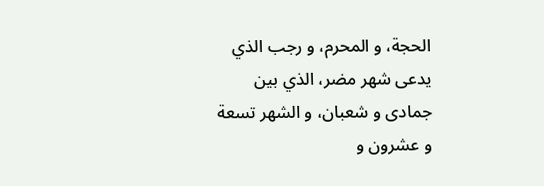الحجة، و المحرم، و رجب الذي يدعى شهر مضر، الذي بين جمادى و شعبان، و الشهر تسعة و عشرون و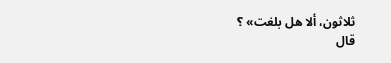ثلاثون، ألا هل بلغت» ؟
قال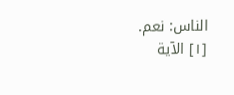الناس: نعم.
[١] الآية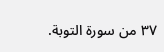٣٧ من سورة التوبة.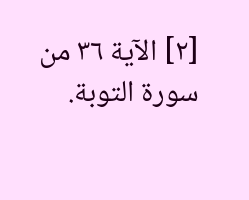[٢] الآية ٣٦ من سورة التوبة.